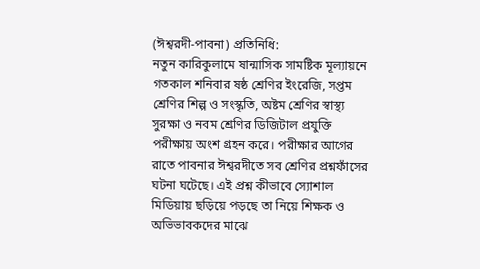(ঈশ্বরদী-পাবনা) প্রতিনিধি:
নতুন কারিকুলামে ষান্মাসিক সামষ্টিক মূল্যায়নে গতকাল শনিবার ষষ্ঠ শ্রেণির ইংরেজি, সপ্তম শ্রেণির শিল্প ও সংস্কৃতি, অষ্টম শ্রেণির স্বাস্থ্য সুরক্ষা ও নবম শ্রেণির ডিজিটাল প্রযুক্তি পরীক্ষায় অংশ গ্রহন করে। পরীক্ষার আগের রাতে পাবনার ঈশ্বরদীতে সব শ্রেণির প্রশ্নফাঁসের ঘটনা ঘটেছে। এই প্রশ্ন কীভাবে স্যোশাল মিডিয়ায় ছড়িয়ে পড়ছে তা নিয়ে শিক্ষক ও অভিভাবকদের মাঝে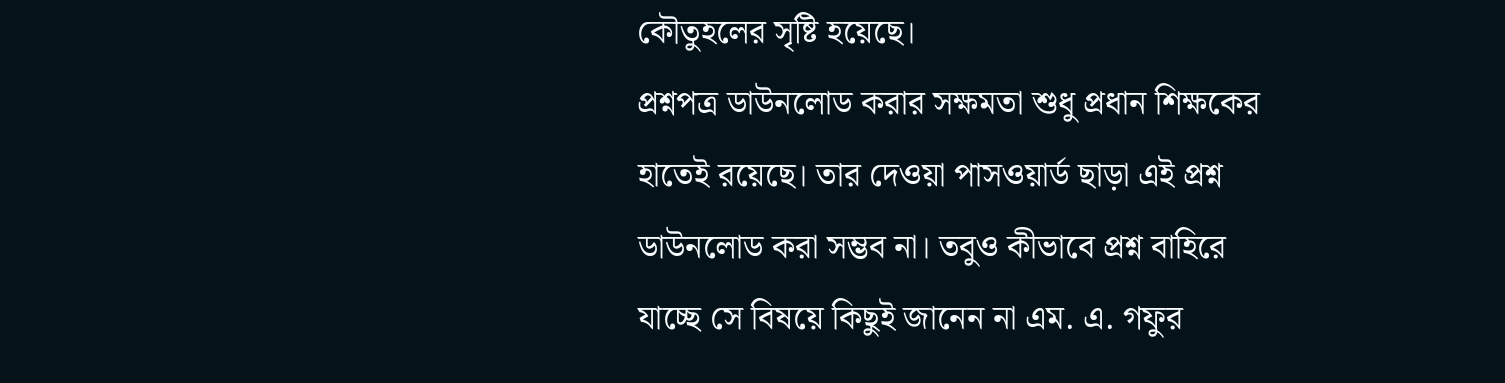কৌতুহলের সৃষ্টি হয়েছে।
প্রশ্নপত্র ডাউনলোড করার সক্ষমতা শুধু প্রধান শিক্ষকের হাতেই রয়েছে। তার দেওয়া পাসওয়ার্ড ছাড়া এই প্রশ্ন ডাউনলোড করা সম্ভব না। তবুও কীভাবে প্রশ্ন বাহিরে যাচ্ছে সে বিষয়ে কিছুই জানেন না এম. এ. গফুর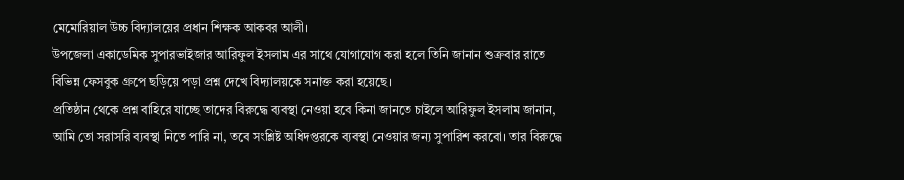মেমোরিয়াল উচ্চ বিদ্যালয়ের প্রধান শিক্ষক আকবর আলী।
উপজেলা একাডেমিক সুপারভাইজার আরিফুল ইসলাম এর সাথে যোগাযোগ করা হলে তিনি জানান শুক্রবার রাতে বিভিন্ন ফেসবুক গ্রুপে ছড়িয়ে পড়া প্রশ্ন দেখে বিদ্যালয়কে সনাক্ত করা হয়েছে।
প্রতিষ্ঠান থেকে প্রশ্ন বাহিরে যাচ্ছে তাদের বিরুদ্ধে ব্যবস্থা নেওয়া হবে কিনা জানতে চাইলে আরিফুল ইসলাম জানান, আমি তো সরাসরি ব্যবস্থা নিতে পারি না, তবে সংশ্লিষ্ট অধিদপ্তরকে ব্যবস্থা নেওয়ার জন্য সুপারিশ করবো। তার বিরুদ্ধে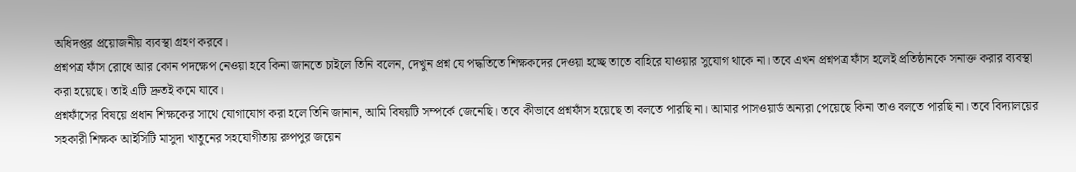অধিদপ্তর প্রয়োজনীয় ব্যবস্থা গ্রহণ করবে।
প্রশ্নপত্র ফাঁস রোধে আর কোন পদক্ষেপ নেওয়া হবে কিনা জানতে চাইলে তিনি বলেন, দেখুন প্রশ্ন যে পদ্ধতিতে শিক্ষকদের দেওয়া হচ্ছে তাতে বাহিরে যাওয়ার সুযোগ থাকে না। তবে এখন প্রশ্নপত্র ফাঁস হলেই প্রতিষ্ঠানকে সনাক্ত করার ব্যবস্থা করা হয়েছে। তাই এটি দ্রুতই কমে যাবে।
প্রশ্নফাঁসের বিষয়ে প্রধান শিক্ষকের সাথে যোগাযোগ করা হলে তিনি জানান, আমি বিষয়টি সম্পর্কে জেনেছি। তবে কীভাবে প্রশ্নফাঁস হয়েছে তা বলতে পারছি না। আমার পাসওয়ার্ড অন্যরা পেয়েছে কিনা তাও বলতে পারছি না। তবে বিদ্যালয়ের সহকারী শিক্ষক আইসিটি মাসুদা খাতুনের সহযোগীতায় রুপপুর জয়েন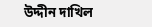উদ্দীন দাখিল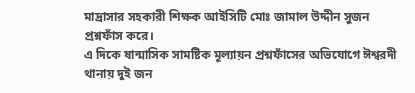মাদ্রাসার সহকারী শিক্ষক আইসিটি মোঃ জামাল উদ্দীন সুজন প্রশ্নফাঁস করে।
এ দিকে ষান্মাসিক সামষ্টিক মূল্যায়ন প্রশ্নফাঁসের অভিযোগে ঈশ্বরদী থানায় দুই জন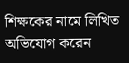শিক্ষকের নামে লিখিত অভিযোগ করেন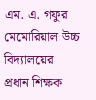এম. এ. গফুর মেমোরিয়াল উচ্চ বিদ্যালয়ের প্রধান শিক্ষক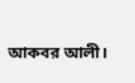আকবর আলী।